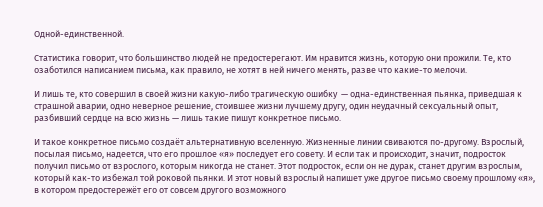Одной-единственной.

Статистика говорит, что большинство людей не предостерегают. Им нравится жизнь, которую они прожили. Те, кто озаботился написанием письма, как правило, не хотят в ней ничего менять, разве что какие-то мелочи.

И лишь те, кто совершил в своей жизни какую-либо трагическую ошибку  — одна-единственная пьянка, приведшая к страшной аварии, одно неверное решение, стоившее жизни лучшему другу, один неудачный сексуальный опыт, разбивший сердце на всю жизнь — лишь такие пишут конкретное письмо.

И такое конкретное письмо создаёт альтернативную вселенную. Жизненные линии свиваются по-другому. Взрослый, посылая письмо, надеется, что его прошлое «я» последует его совету. И если так и происходит, значит, подросток получил письмо от взрослого, которым никогда не станет. Этот подросток, если он не дурак, станет другим взрослым, который как-то избежал той роковой пьянки. И этот новый взрослый напишет уже другое письмо своему прошлому «я», в котором предостережёт его от совсем другого возможного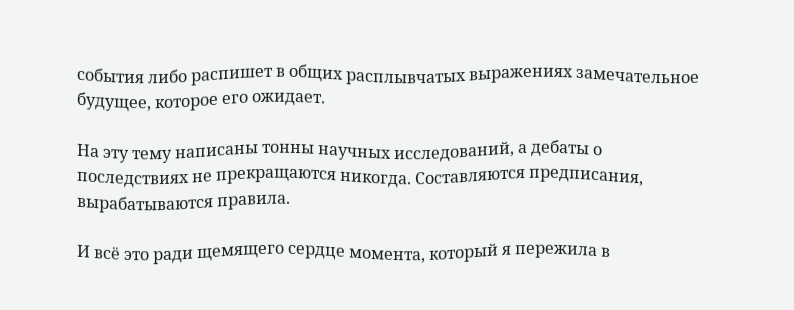события либо распишет в общих расплывчатых выражениях замечательное будущее, которое его ожидает.

На эту тему написаны тонны научных исследований, а дебаты о последствиях не прекращаются никогда. Составляются предписания, вырабатываются правила.

И всё это ради щемящего сердце момента, который я пережила в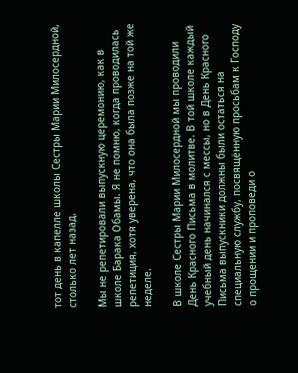тот день в капелле школы Сестры Марии Милосердной, столько лет назад.

Мы не репетировали выпускную церемонию, как в школе Барака Обамы. Я не помню, когда проводилась репетиция, хотя уверена, что она была позже на той же неделе.

В школе Сестры Марии Милосердной мы проводили День Красного Письма в молитве. В той школе каждый учебный день начинался с мессы, но в День Красного Письма выпускники должны были остаться на специальную службу, посвящённую просьбам к Господу о прощении и проповеди о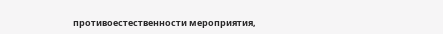противоестественности мероприятия,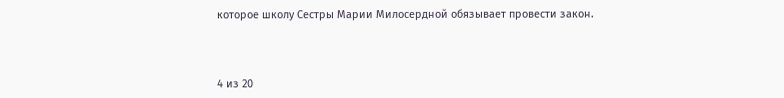которое школу Сестры Марии Милосердной обязывает провести закон.



4 из 20